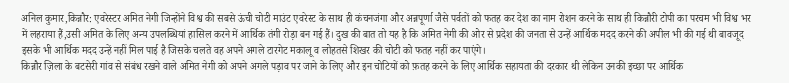अनिल कुमार,किन्नौर: एवरेस्टर अमित नेगी जिन्होंने विश्व की सबसे ऊंची चोटी माउंट एवरेस्ट के साथ ही कंचनजंगा और अन्नपूर्णा जैसे पर्वतों को फतह कर देश का नाम रोशन करने के साथ ही किन्नौरी टोपी का परचम भी विश्व भर में लहराया हैं,उसी अमित के लिए अन्य उपलब्धियां हासिल करने में आर्थिक तंगी रोड़ा बन गई हैं। दुख की बात तो यह है कि अमित नेगी की ओर से प्रदेश की जनता से उन्हें आर्थिक मदद करने की अपील भी की गई थी बावजूद इसके भी आर्थिक मदद उन्हें नहीं मिल पाई है जिसके चलते वह अपने अगले टारगेट मकालू व लोहतसे शिखर की चोटी को फतह नहीं कर पाएंगे।
किन्नौर ज़िला के बटसेरी गांव से संबंध रखने वाले अमित नेगी को अपने अगले पड़ाव पर जाने के लिए और इन चोटियों को फ़तह करने के लिए आर्थिक सहायता की दरकार थी लेकिन उनकी इच्छा पर आर्थिक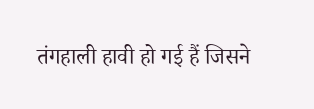तंगहाली हावी हो गई हैं जिसने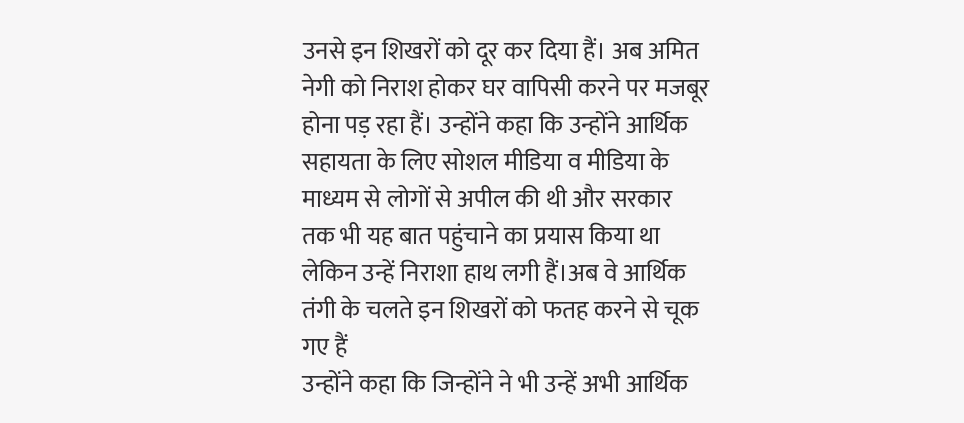उनसे इन शिखरों को दूर कर दिया हैं। अब अमित नेगी को निराश होकर घर वापिसी करने पर मजबूर होना पड़ रहा हैं। उन्होंने कहा कि उन्होंने आर्थिक सहायता के लिए सोशल मीडिया व मीडिया के माध्यम से लोगों से अपील की थी और सरकार तक भी यह बात पहुंचाने का प्रयास किया था लेकिन उन्हें निराशा हाथ लगी हैं।अब वे आर्थिक तंगी के चलते इन शिखरों को फतह करने से चूक गए हैं
उन्होंने कहा कि जिन्होंने ने भी उन्हें अभी आर्थिक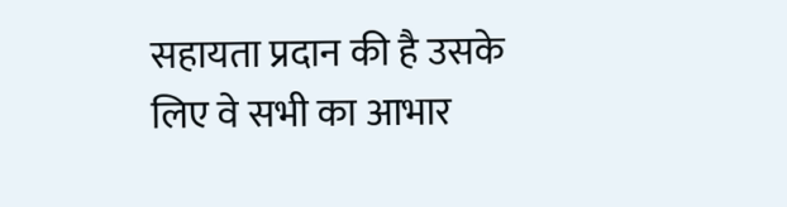सहायता प्रदान की है उसके लिए वे सभी का आभार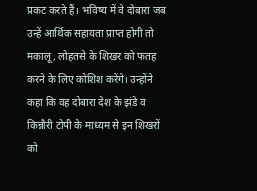प्रकट करते हैं। भविष्य में वे दोबारा जब उन्हें आर्थिक सहायता प्राप्त होगी तो मकालू, लोहतसे के शिखर को फतह करने के लिए कोशिश करेंगे। उन्होंने कहा कि वह दोबारा देश के झंडे व किन्नौरी टोपी के माध्यम से इन शिखरों को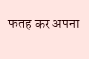फतह कर अपना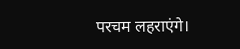परचम लहराएंगे।